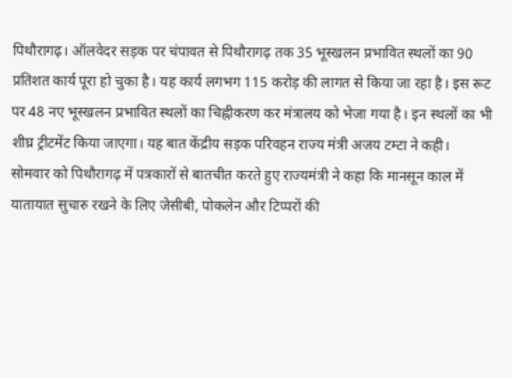पिथौरागढ़। ऑलवेदर सड़क पर चंपावत से पिथौरागढ़ तक 35 भूस्खलन प्रभावित स्थलों का 90 प्रतिशत कार्य पूरा हो चुका है। यह कार्य लगभग 115 करोड़ की लागत से किया जा रहा है। इस रूट पर 48 नए भूस्खलन प्रभावित स्थलों का चिह्नीकरण कर मंत्रालय को भेजा गया है। इन स्थलों का भी शीघ्र ट्रीटमेंट किया जाएगा। यह बात केंद्रीय सड़क परिवहन राज्य मंत्री अजय टम्टा ने कही।
सोमवार को पिथौरागढ़ में पत्रकारों से बातचीत करते हुए राज्यमंत्री ने कहा कि मानसून काल में यातायात सुचारु रखने के लिए जेसीबी, पोकलेन और टिप्परों की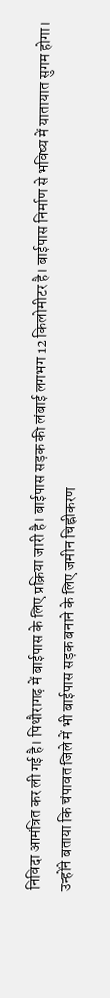निविदा आमंत्रित कर ली गई है। पिथौरागढ़ में बाईपास के लिए प्रक्रिया जारी है। बाईपास सड़क की लंबाई लगभग 12 किलोमीटर है। बाईपास निर्माण से भविष्य में यातायात सुगम होगा।
उन्होंने बताया कि चंपावत जिले में भी बाईपास सड़क बनाने के लिए जमीन चिह्नीकरण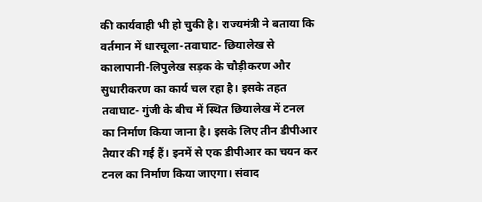की कार्यवाही भी हो चुकी है। राज्यमंत्री ने बताया कि वर्तमान में धारचूला-तवाघाट- छियालेख से कालापानी-लिपुलेख सड़क के चौड़ीकरण और सुधारीकरण का कार्य चल रहा है। इसके तहत तवाघाट- गुंजी के बीच में स्थित छियालेख में टनल का निर्माण किया जाना है। इसके लिए तीन डीपीआर तैयार की गई हैं। इनमें से एक डीपीआर का चयन कर टनल का निर्माण किया जाएगा। संवाद